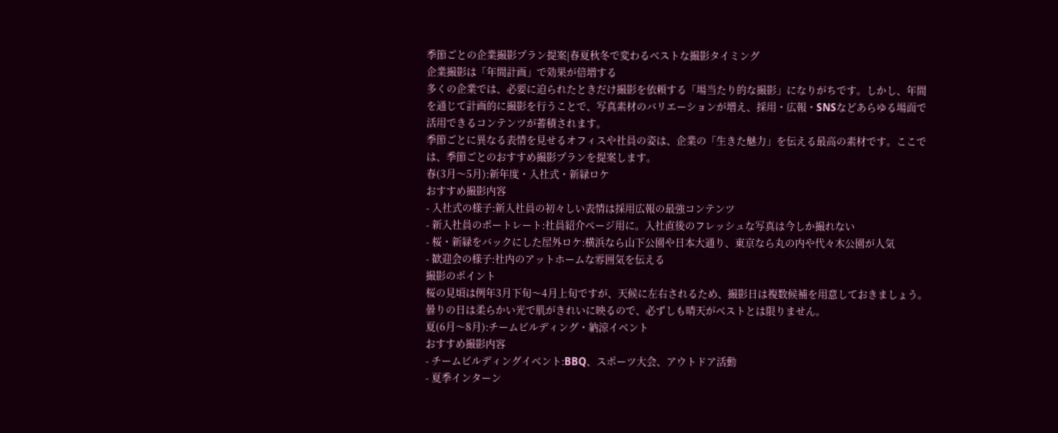季節ごとの企業撮影プラン提案|春夏秋冬で変わるベストな撮影タイミング
企業撮影は「年間計画」で効果が倍増する
多くの企業では、必要に迫られたときだけ撮影を依頼する「場当たり的な撮影」になりがちです。しかし、年間を通じて計画的に撮影を行うことで、写真素材のバリエーションが増え、採用・広報・SNSなどあらゆる場面で活用できるコンテンツが蓄積されます。
季節ごとに異なる表情を見せるオフィスや社員の姿は、企業の「生きた魅力」を伝える最高の素材です。ここでは、季節ごとのおすすめ撮影プランを提案します。
春(3月〜5月):新年度・入社式・新緑ロケ
おすすめ撮影内容
- 入社式の様子:新入社員の初々しい表情は採用広報の最強コンテンツ
- 新入社員のポートレート:社員紹介ページ用に。入社直後のフレッシュな写真は今しか撮れない
- 桜・新緑をバックにした屋外ロケ:横浜なら山下公園や日本大通り、東京なら丸の内や代々木公園が人気
- 歓迎会の様子:社内のアットホームな雰囲気を伝える
撮影のポイント
桜の見頃は例年3月下旬〜4月上旬ですが、天候に左右されるため、撮影日は複数候補を用意しておきましょう。曇りの日は柔らかい光で肌がきれいに映るので、必ずしも晴天がベストとは限りません。
夏(6月〜8月):チームビルディング・納涼イベント
おすすめ撮影内容
- チームビルディングイベント:BBQ、スポーツ大会、アウトドア活動
- 夏季インターン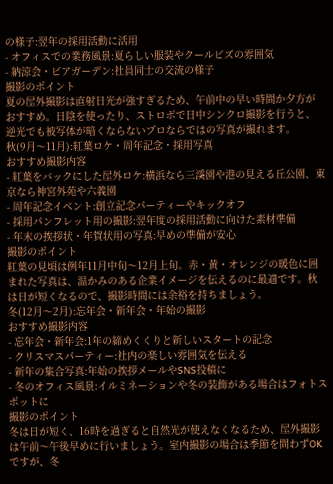の様子:翌年の採用活動に活用
- オフィスでの業務風景:夏らしい服装やクールビズの雰囲気
- 納涼会・ビアガーデン:社員同士の交流の様子
撮影のポイント
夏の屋外撮影は直射日光が強すぎるため、午前中の早い時間か夕方がおすすめ。日陰を使ったり、ストロボで日中シンクロ撮影を行うと、逆光でも被写体が暗くならないプロならではの写真が撮れます。
秋(9月〜11月):紅葉ロケ・周年記念・採用写真
おすすめ撮影内容
- 紅葉をバックにした屋外ロケ:横浜なら三溪園や港の見える丘公園、東京なら神宮外苑や六義園
- 周年記念イベント:創立記念パーティーやキックオフ
- 採用パンフレット用の撮影:翌年度の採用活動に向けた素材準備
- 年末の挨拶状・年賀状用の写真:早めの準備が安心
撮影のポイント
紅葉の見頃は例年11月中旬〜12月上旬。赤・黄・オレンジの暖色に囲まれた写真は、温かみのある企業イメージを伝えるのに最適です。秋は日が短くなるので、撮影時間には余裕を持ちましょう。
冬(12月〜2月):忘年会・新年会・年始の撮影
おすすめ撮影内容
- 忘年会・新年会:1年の締めくくりと新しいスタートの記念
- クリスマスパーティー:社内の楽しい雰囲気を伝える
- 新年の集合写真:年始の挨拶メールやSNS投稿に
- 冬のオフィス風景:イルミネーションや冬の装飾がある場合はフォトスポットに
撮影のポイント
冬は日が短く、16時を過ぎると自然光が使えなくなるため、屋外撮影は午前〜午後早めに行いましょう。室内撮影の場合は季節を問わずOKですが、冬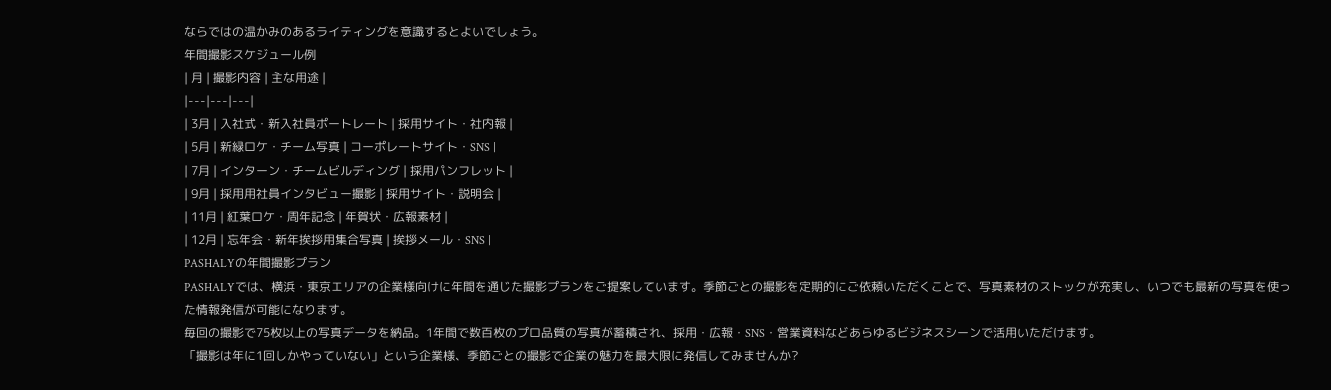ならではの温かみのあるライティングを意識するとよいでしょう。
年間撮影スケジュール例
| 月 | 撮影内容 | 主な用途 |
|---|---|---|
| 3月 | 入社式・新入社員ポートレート | 採用サイト・社内報 |
| 5月 | 新緑ロケ・チーム写真 | コーポレートサイト・SNS |
| 7月 | インターン・チームビルディング | 採用パンフレット |
| 9月 | 採用用社員インタビュー撮影 | 採用サイト・説明会 |
| 11月 | 紅葉ロケ・周年記念 | 年賀状・広報素材 |
| 12月 | 忘年会・新年挨拶用集合写真 | 挨拶メール・SNS |
PASHALYの年間撮影プラン
PASHALYでは、横浜・東京エリアの企業様向けに年間を通じた撮影プランをご提案しています。季節ごとの撮影を定期的にご依頼いただくことで、写真素材のストックが充実し、いつでも最新の写真を使った情報発信が可能になります。
毎回の撮影で75枚以上の写真データを納品。1年間で数百枚のプロ品質の写真が蓄積され、採用・広報・SNS・営業資料などあらゆるビジネスシーンで活用いただけます。
「撮影は年に1回しかやっていない」という企業様、季節ごとの撮影で企業の魅力を最大限に発信してみませんか?